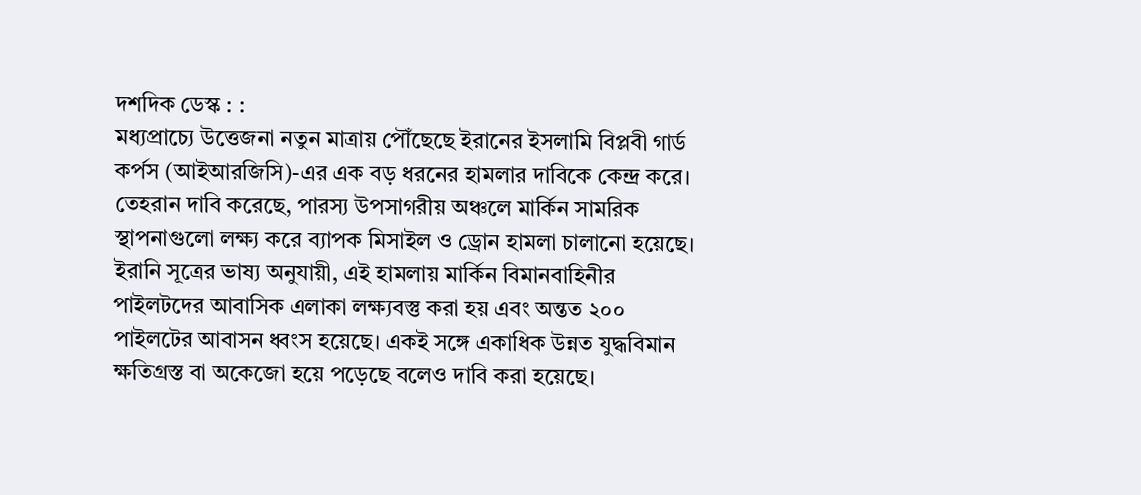দশদিক ডেস্ক : :
মধ্যপ্রাচ্যে উত্তেজনা নতুন মাত্রায় পৌঁছেছে ইরানের ইসলামি বিপ্লবী গার্ড কর্পস (আইআরজিসি)-এর এক বড় ধরনের হামলার দাবিকে কেন্দ্র করে। তেহরান দাবি করেছে, পারস্য উপসাগরীয় অঞ্চলে মার্কিন সামরিক স্থাপনাগুলো লক্ষ্য করে ব্যাপক মিসাইল ও ড্রোন হামলা চালানো হয়েছে।
ইরানি সূত্রের ভাষ্য অনুযায়ী, এই হামলায় মার্কিন বিমানবাহিনীর পাইলটদের আবাসিক এলাকা লক্ষ্যবস্তু করা হয় এবং অন্তত ২০০ পাইলটের আবাসন ধ্বংস হয়েছে। একই সঙ্গে একাধিক উন্নত যুদ্ধবিমান ক্ষতিগ্রস্ত বা অকেজো হয়ে পড়েছে বলেও দাবি করা হয়েছে।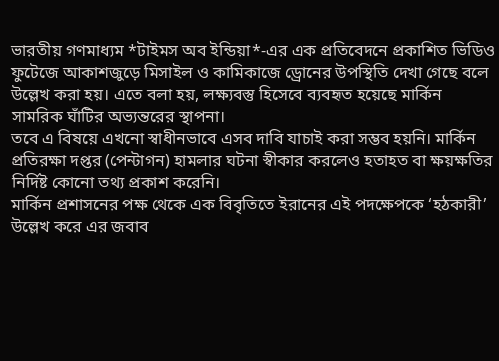ভারতীয় গণমাধ্যম *টাইমস অব ইন্ডিয়া*-এর এক প্রতিবেদনে প্রকাশিত ভিডিও ফুটেজে আকাশজুড়ে মিসাইল ও কামিকাজে ড্রোনের উপস্থিতি দেখা গেছে বলে উল্লেখ করা হয়। এতে বলা হয়, লক্ষ্যবস্তু হিসেবে ব্যবহৃত হয়েছে মার্কিন সামরিক ঘাঁটির অভ্যন্তরের স্থাপনা।
তবে এ বিষয়ে এখনো স্বাধীনভাবে এসব দাবি যাচাই করা সম্ভব হয়নি। মার্কিন প্রতিরক্ষা দপ্তর (পেন্টাগন) হামলার ঘটনা স্বীকার করলেও হতাহত বা ক্ষয়ক্ষতির নির্দিষ্ট কোনো তথ্য প্রকাশ করেনি।
মার্কিন প্রশাসনের পক্ষ থেকে এক বিবৃতিতে ইরানের এই পদক্ষেপকে ‘হঠকারী’ উল্লেখ করে এর জবাব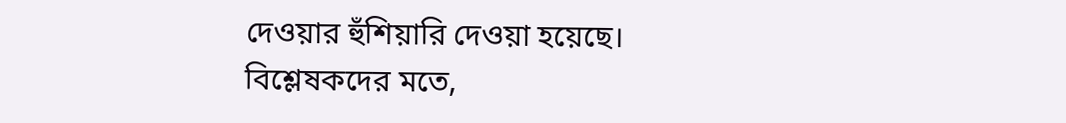দেওয়ার হুঁশিয়ারি দেওয়া হয়েছে।
বিশ্লেষকদের মতে,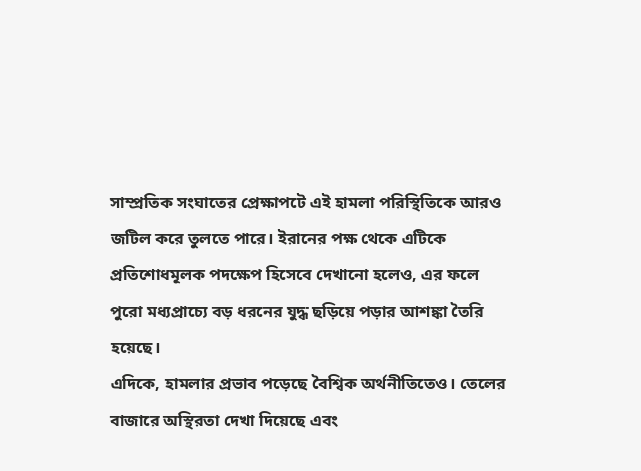সাম্প্রতিক সংঘাতের প্রেক্ষাপটে এই হামলা পরিস্থিতিকে আরও জটিল করে তুলতে পারে। ইরানের পক্ষ থেকে এটিকে প্রতিশোধমূলক পদক্ষেপ হিসেবে দেখানো হলেও, এর ফলে পুরো মধ্যপ্রাচ্যে বড় ধরনের যুদ্ধ ছড়িয়ে পড়ার আশঙ্কা তৈরি হয়েছে।
এদিকে, হামলার প্রভাব পড়েছে বৈশ্বিক অর্থনীতিতেও। তেলের বাজারে অস্থিরতা দেখা দিয়েছে এবং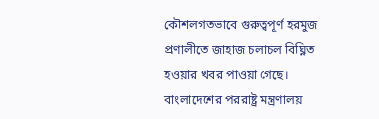কৌশলগতভাবে গুরুত্বপূর্ণ হরমুজ প্রণালীতে জাহাজ চলাচল বিঘ্নিত হওয়ার খবর পাওয়া গেছে।
বাংলাদেশের পররাষ্ট্র মন্ত্রণালয়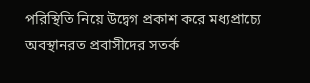পরিস্থিতি নিয়ে উদ্বেগ প্রকাশ করে মধ্যপ্রাচ্যে অবস্থানরত প্রবাসীদের সতর্ক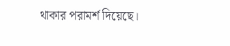থাকার পরামর্শ দিয়েছে।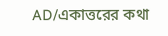AD/একাত্তরের কথা